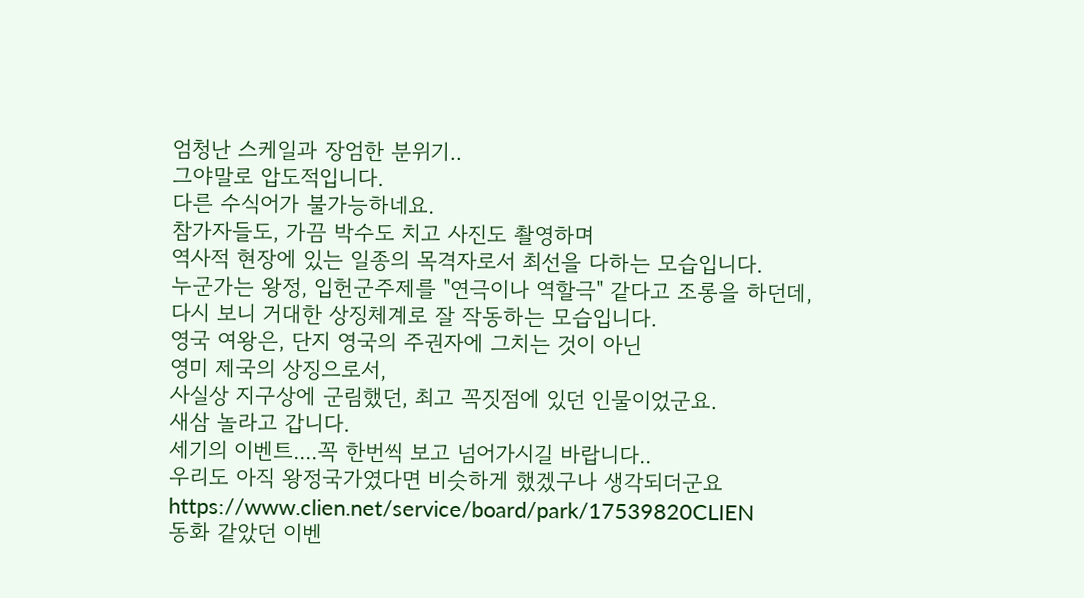엄청난 스케일과 장엄한 분위기..
그야말로 압도적입니다.
다른 수식어가 불가능하네요.
참가자들도, 가끔 박수도 치고 사진도 촬영하며
역사적 현장에 있는 일종의 목격자로서 최선을 다하는 모습입니다.
누군가는 왕정, 입헌군주제를 "연극이나 역할극" 같다고 조롱을 하던데,
다시 보니 거대한 상징체계로 잘 작동하는 모습입니다.
영국 여왕은, 단지 영국의 주권자에 그치는 것이 아닌
영미 제국의 상징으로서,
사실상 지구상에 군림했던, 최고 꼭짓점에 있던 인물이었군요.
새삼 놀라고 갑니다.
세기의 이벤트....꼭 한번씩 보고 넘어가시길 바랍니다..
우리도 아직 왕정국가였다면 비슷하게 했겠구나 생각되더군요
https://www.clien.net/service/board/park/17539820CLIEN
동화 같았던 이벤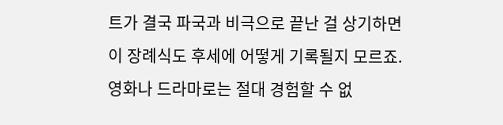트가 결국 파국과 비극으로 끝난 걸 상기하면 이 장례식도 후세에 어떻게 기록될지 모르죠.
영화나 드라마로는 절대 경험할 수 없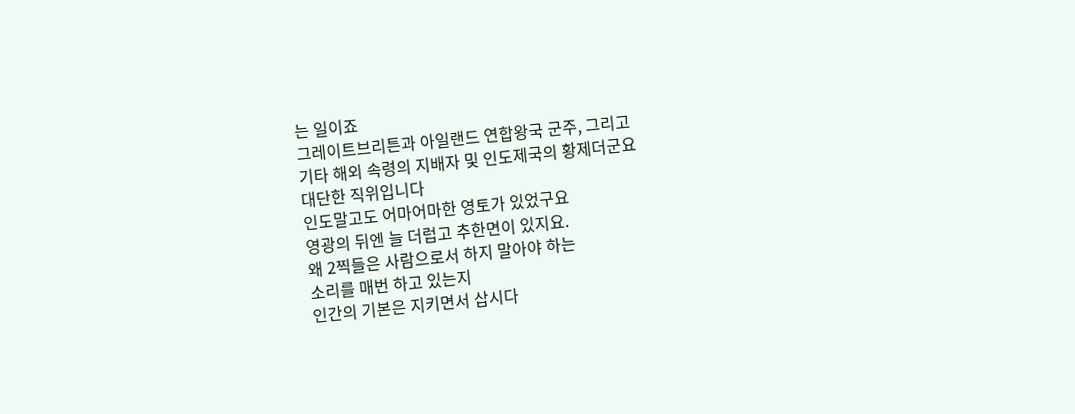는 일이죠
그레이트브리튼과 아일랜드 연합왕국 군주, 그리고
기타 해외 속령의 지배자 및 인도제국의 황제더군요
대단한 직위입니다
인도말고도 어마어마한 영토가 있었구요
영광의 뒤엔 늘 더럽고 추한면이 있지요.
왜 2찍들은 사람으로서 하지 말아야 하는
소리를 매번 하고 있는지
인간의 기본은 지키면서 삽시다